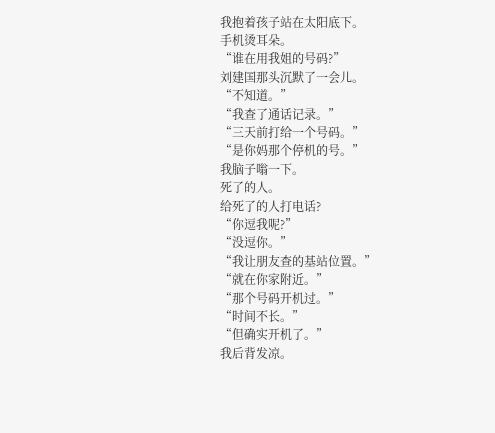我抱着孩子站在太阳底下。
手机烫耳朵。
“谁在用我姐的号码?”
刘建国那头沉默了一会儿。
“不知道。”
“我查了通话记录。”
“三天前打给一个号码。”
“是你妈那个停机的号。”
我脑子嗡一下。
死了的人。
给死了的人打电话?
“你逗我呢?”
“没逗你。”
“我让朋友查的基站位置。”
“就在你家附近。”
“那个号码开机过。”
“时间不长。”
“但确实开机了。”
我后背发凉。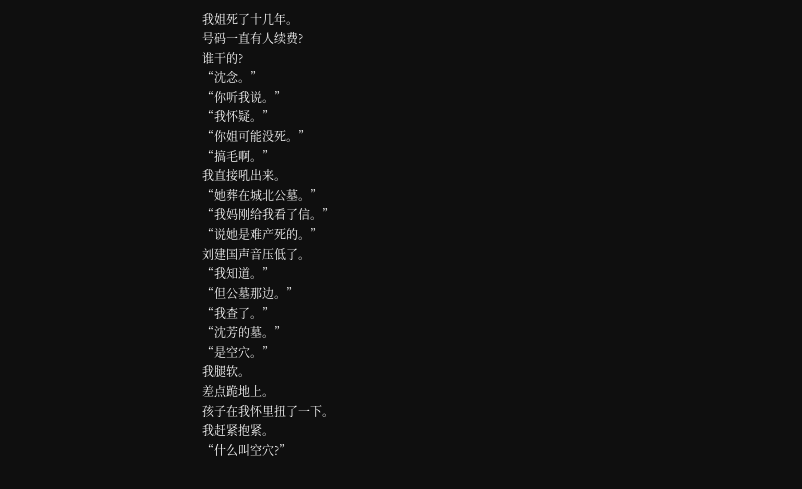我姐死了十几年。
号码一直有人续费?
谁干的?
“沈念。”
“你听我说。”
“我怀疑。”
“你姐可能没死。”
“搞毛啊。”
我直接吼出来。
“她葬在城北公墓。”
“我妈刚给我看了信。”
“说她是难产死的。”
刘建国声音压低了。
“我知道。”
“但公墓那边。”
“我查了。”
“沈芳的墓。”
“是空穴。”
我腿软。
差点跪地上。
孩子在我怀里扭了一下。
我赶紧抱紧。
“什么叫空穴?”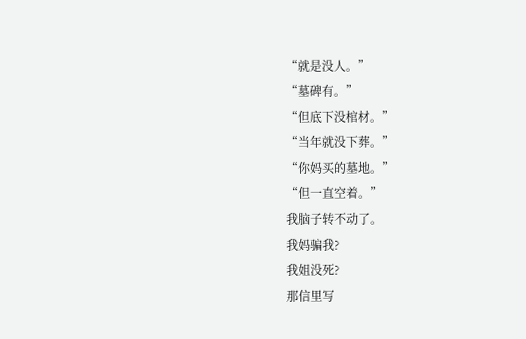“就是没人。”
“墓碑有。”
“但底下没棺材。”
“当年就没下葬。”
“你妈买的墓地。”
“但一直空着。”
我脑子转不动了。
我妈骗我?
我姐没死?
那信里写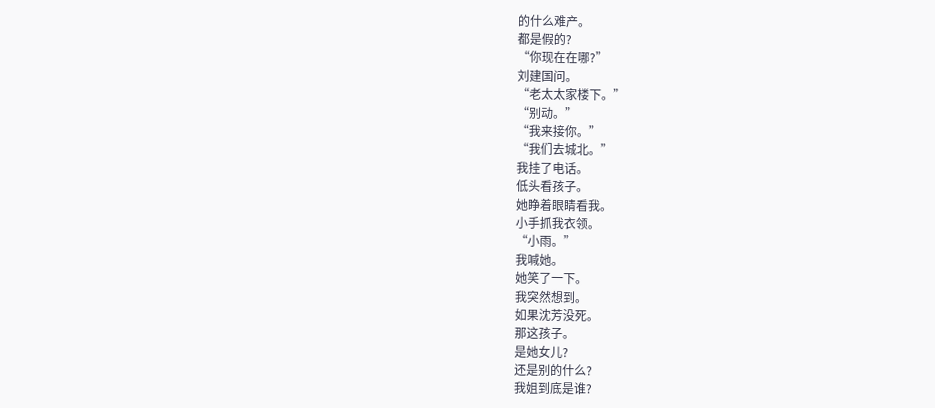的什么难产。
都是假的?
“你现在在哪?”
刘建国问。
“老太太家楼下。”
“别动。”
“我来接你。”
“我们去城北。”
我挂了电话。
低头看孩子。
她睁着眼睛看我。
小手抓我衣领。
“小雨。”
我喊她。
她笑了一下。
我突然想到。
如果沈芳没死。
那这孩子。
是她女儿?
还是别的什么?
我姐到底是谁?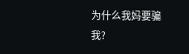为什么我妈要骗我?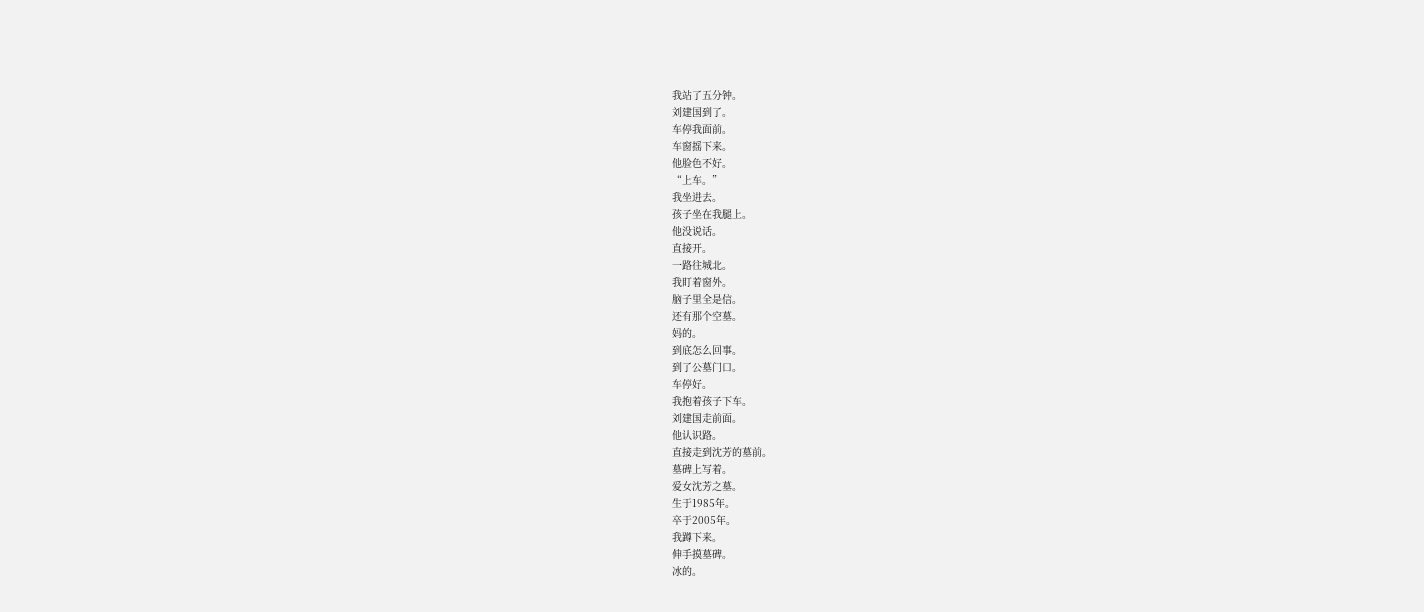我站了五分钟。
刘建国到了。
车停我面前。
车窗摇下来。
他脸色不好。
“上车。”
我坐进去。
孩子坐在我腿上。
他没说话。
直接开。
一路往城北。
我盯着窗外。
脑子里全是信。
还有那个空墓。
妈的。
到底怎么回事。
到了公墓门口。
车停好。
我抱着孩子下车。
刘建国走前面。
他认识路。
直接走到沈芳的墓前。
墓碑上写着。
爱女沈芳之墓。
生于1985年。
卒于2005年。
我蹲下来。
伸手摸墓碑。
冰的。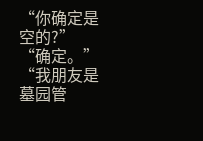“你确定是空的?”
“确定。”
“我朋友是墓园管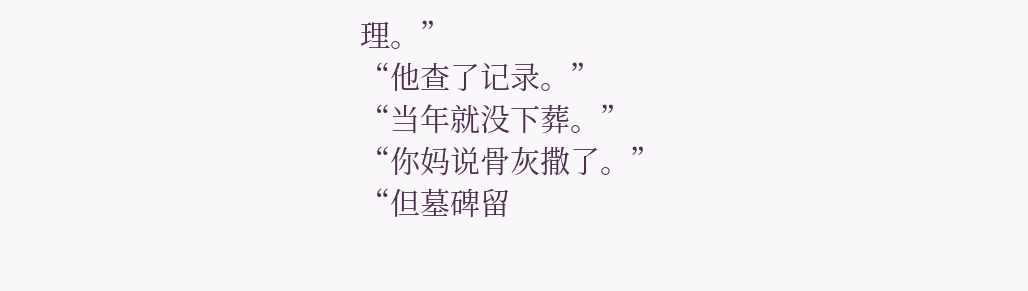理。”
“他查了记录。”
“当年就没下葬。”
“你妈说骨灰撒了。”
“但墓碑留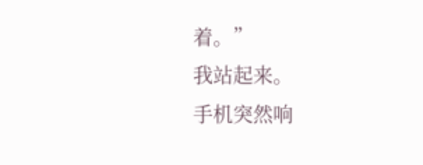着。”
我站起来。
手机突然响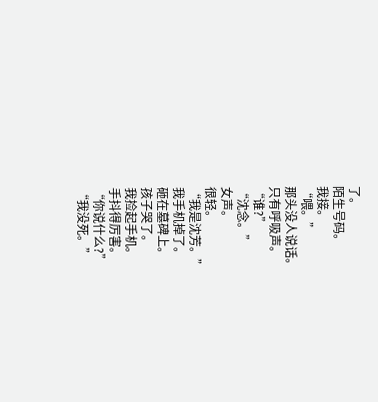了。
陌生号码。
我接。
“喂。”
那头没人说话。
只有呼吸声。
“谁?”
“沈念。”
女声。
很轻。
“我是沈芳。”
我手机掉了。
砸在墓碑上。
孩子哭了。
我捡起手机。
手抖得厉害。
“你说什么?”
“我没死。”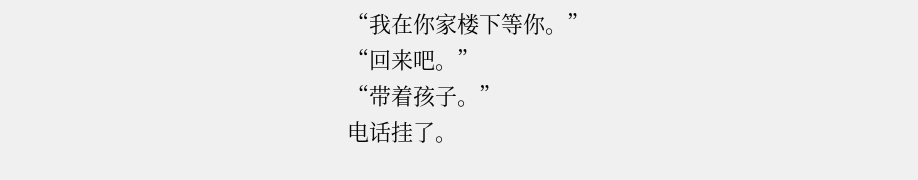“我在你家楼下等你。”
“回来吧。”
“带着孩子。”
电话挂了。